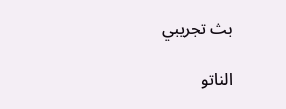بث تجريبي

الناتو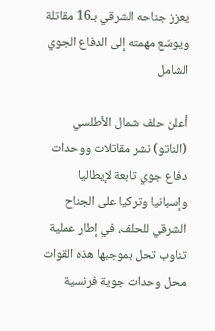يعزز جناحه الشرقي بـ16 مقاتلة ويوسّع مهمته إلى الدفاع الجوي الشامل

أعلن حلف شمال الأطلسي (الناتو) نشر مقاتلات ووحدات دفاع جوي تابعة لإيطاليا وإسبانيا وتركيا على الجناح الشرقي للحلف، في إطار عملية تناوب تحل بموجبها هذه القوات محل وحدات جوية فرنسية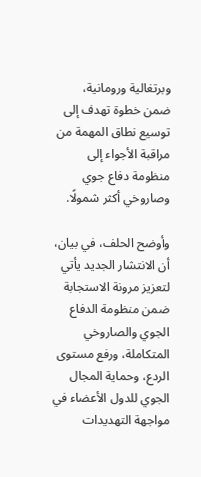وبرتغالية ورومانية، ضمن خطوة تهدف إلى توسيع نطاق المهمة من مراقبة الأجواء إلى منظومة دفاع جوي وصاروخي أكثر شمولًا.

وأوضح الحلف، في بيان، أن الانتشار الجديد يأتي لتعزيز مرونة الاستجابة ضمن منظومة الدفاع الجوي والصاروخي المتكاملة، ورفع مستوى الردع، وحماية المجال الجوي للدول الأعضاء في مواجهة التهديدات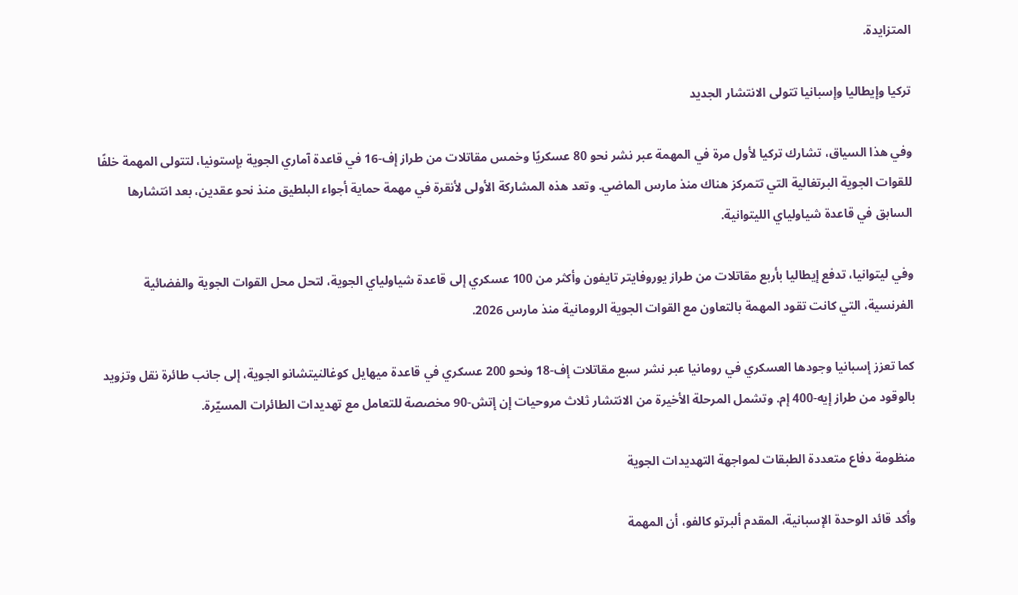المتزايدة.

تركيا وإيطاليا وإسبانيا تتولى الانتشار الجديد

وفي هذا السياق، تشارك تركيا لأول مرة في المهمة عبر نشر نحو 80 عسكريًا وخمس مقاتلات من طراز إف-16 في قاعدة آماري الجوية بإستونيا، لتتولى المهمة خلفًا للقوات الجوية البرتغالية التي تتمركز هناك منذ مارس الماضي. وتعد هذه المشاركة الأولى لأنقرة في مهمة حماية أجواء البلطيق منذ نحو عقدين، بعد انتشارها السابق في قاعدة شياولياي الليتوانية.

وفي ليتوانيا، تدفع إيطاليا بأربع مقاتلات من طراز يوروفايتر تايفون وأكثر من 100 عسكري إلى قاعدة شياولياي الجوية، لتحل محل القوات الجوية والفضائية الفرنسية، التي كانت تقود المهمة بالتعاون مع القوات الجوية الرومانية منذ مارس 2026.

كما تعزز إسبانيا وجودها العسكري في رومانيا عبر نشر سبع مقاتلات إف-18 ونحو 200 عسكري في قاعدة ميهايل كوغالنيتشانو الجوية، إلى جانب طائرة نقل وتزويد بالوقود من طراز إيه-400 إم. وتشمل المرحلة الأخيرة من الانتشار ثلاث مروحيات إن إتش-90 مخصصة للتعامل مع تهديدات الطائرات المسيّرة.

منظومة دفاع متعددة الطبقات لمواجهة التهديدات الجوية

وأكد قائد الوحدة الإسبانية، المقدم ألبرتو كالفو، أن المهمة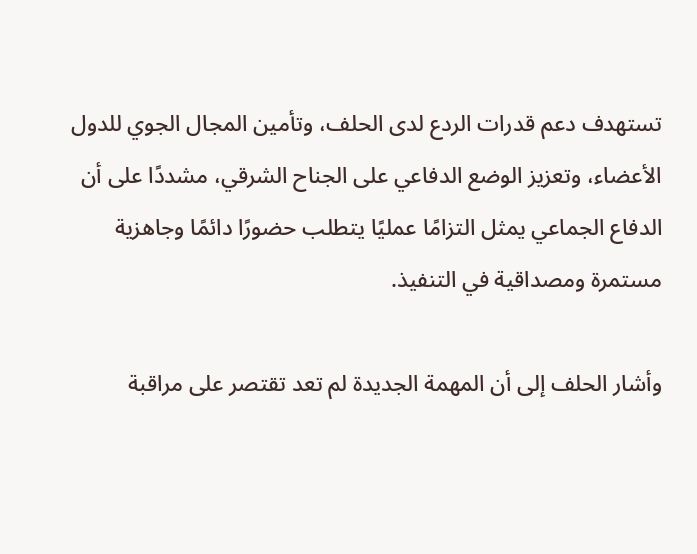تستهدف دعم قدرات الردع لدى الحلف، وتأمين المجال الجوي للدول الأعضاء، وتعزيز الوضع الدفاعي على الجناح الشرقي، مشددًا على أن الدفاع الجماعي يمثل التزامًا عمليًا يتطلب حضورًا دائمًا وجاهزية مستمرة ومصداقية في التنفيذ.

وأشار الحلف إلى أن المهمة الجديدة لم تعد تقتصر على مراقبة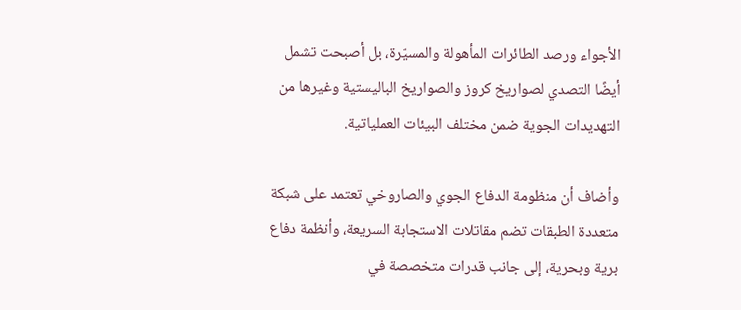الأجواء ورصد الطائرات المأهولة والمسيّرة، بل أصبحت تشمل أيضًا التصدي لصواريخ كروز والصواريخ الباليستية وغيرها من التهديدات الجوية ضمن مختلف البيئات العملياتية.

وأضاف أن منظومة الدفاع الجوي والصاروخي تعتمد على شبكة متعددة الطبقات تضم مقاتلات الاستجابة السريعة، وأنظمة دفاع برية وبحرية، إلى جانب قدرات متخصصة في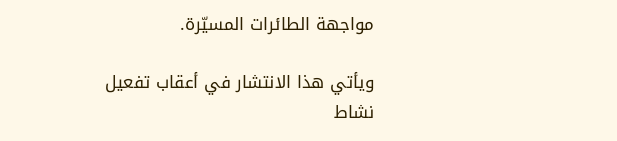مواجهة الطائرات المسيّرة.

ويأتي هذا الانتشار في أعقاب تفعيل نشاط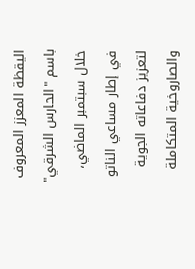اليقظة المعزز المعروف باسم "الحارس الشرقي" خلال سبتمبر الماضي، في إطار مساعي الناتو لتعزيز دفاعاته الجوية والصاروخية المتكاملة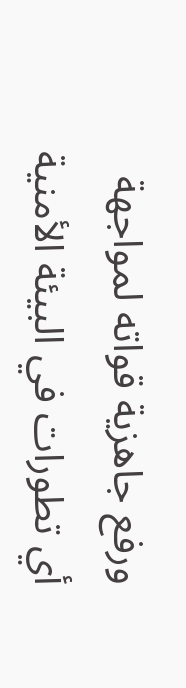ورفع جاهزية قواته لمواجهة أي تطورات في البيئة الأمنية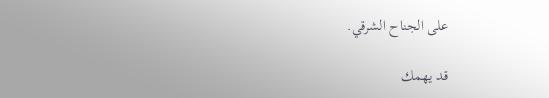على الجناح الشرقي.

قد يهمك